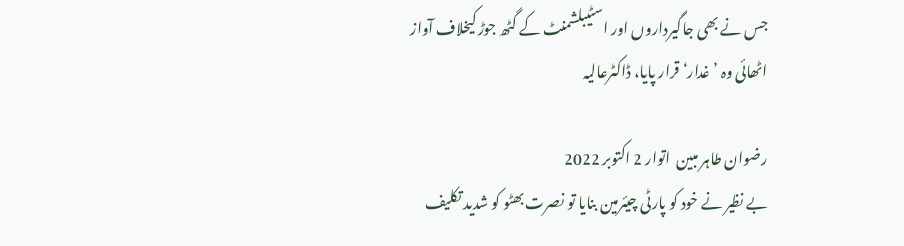جس نے بھی جاگیرداروں اور اسٹیبلشمنٹ کے گٹھ جوڑ کیخلاف آواز اٹھائی وہ ’غدار‘ قرار پایا، ڈاکٹرعالیہ

رضوان طاہر مبین  اتوار 2 اکتوبر 2022
بے نظیر نے خود کو پارٹی چیئرمین بنایا تو نصرت بھٹو کو شدید تکلیف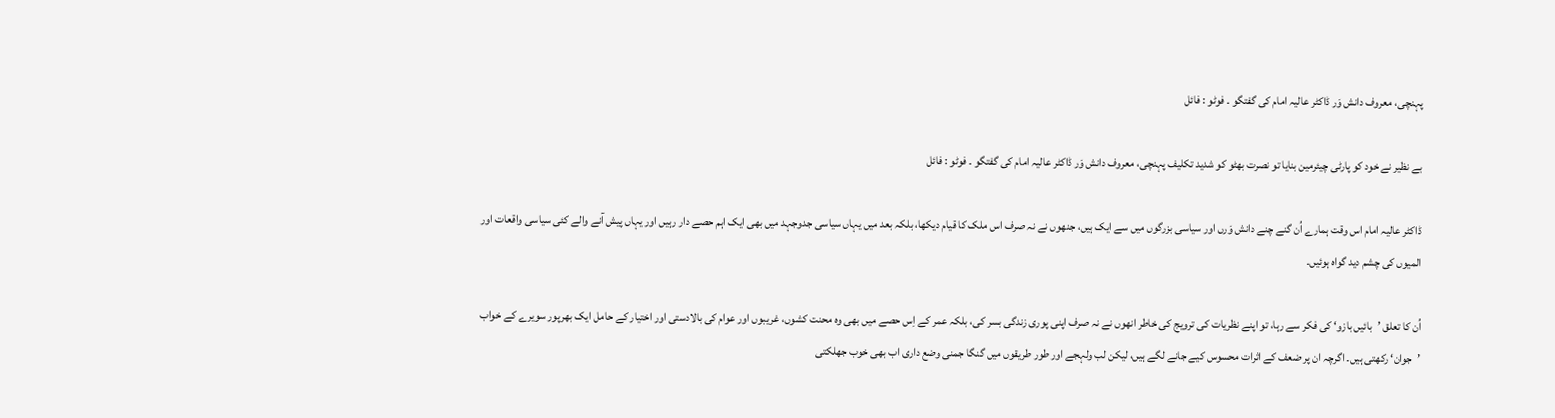پہنچی، معروف دانش وَر ڈاکٹر عالیہ امام کی گفتگو ۔ فوٹو : فائل

بے نظیر نے خود کو پارٹی چیئرمین بنایا تو نصرت بھٹو کو شدید تکلیف پہنچی، معروف دانش وَر ڈاکٹر عالیہ امام کی گفتگو ۔ فوٹو : فائل

ڈاکٹر عالیہ امام اس وقت ہمارے اُن گنے چنے دانش وَرں اور سیاسی بزرگوں میں سے ایک ہیں، جنھوں نے نہ صرف اس ملک کا قیام دیکھا، بلکہ بعد میں یہاں سیاسی جدوجہد میں بھی ایک اہم حصے دار رہیں اور یہاں پیش آنے والے کئی سیاسی واقعات اور المیوں کی چشم دید گواہ ہوئیں۔

اُن کا تعلق ’بائیں بازو‘ کی فکر سے رہا، تو اپنے نظریات کی ترویج کی خاطر انھوں نے نہ صرف اپنی پوری زندگی بسر کی، بلکہ عمر کے اِس حصے میں بھی وہ محنت کشوں، غریبوں اور عوام کی بالادستی اور اختیار کے حامل ایک بھرپور سویرے کے خواب ’جوان‘ رکھتی ہیں۔ اگرچہ ان پر ضعف کے اثرات محسوس کیے جانے لگے ہیں، لیکن لب ولہجے اور طور طریقوں میں گنگا جمنی وضع داری اب بھی خوب جھلکتی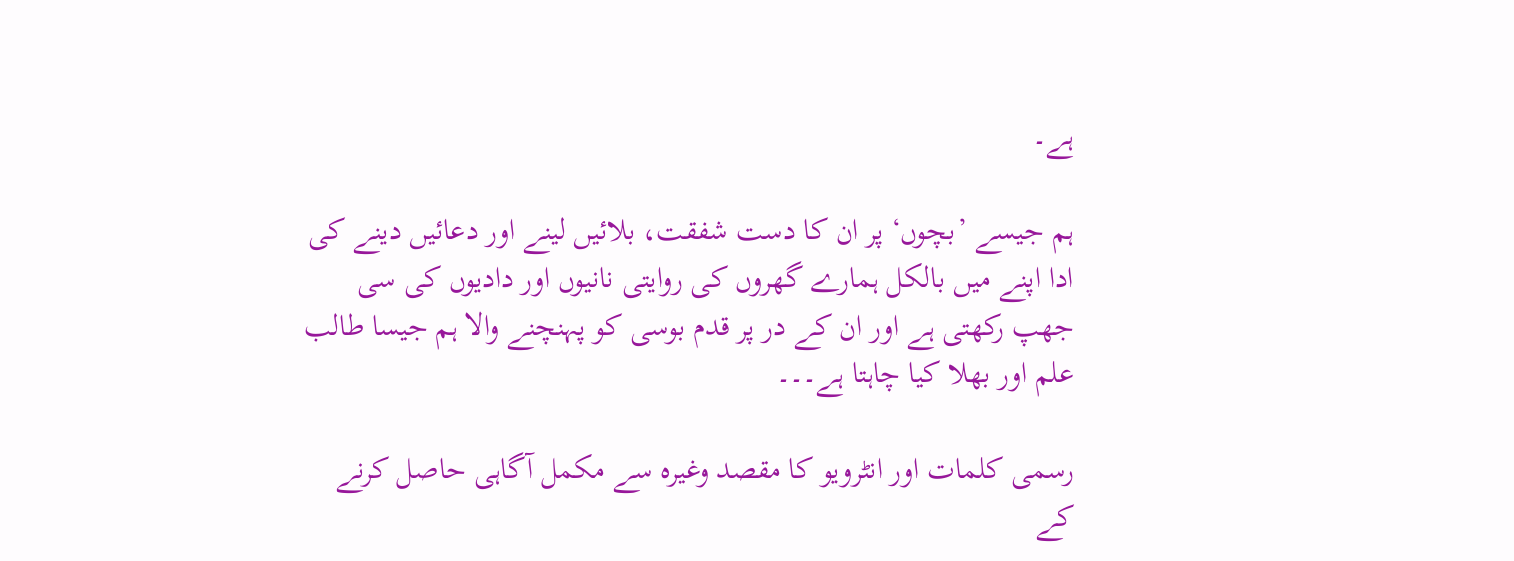ہے۔

ہم جیسے ’بچوں‘ پر ان کا دست شفقت، بلائیں لینے اور دعائیں دینے کی ادا اپنے میں بالکل ہمارے گھروں کی روایتی نانیوں اور دادیوں کی سی جھپ رکھتی ہے اور ان کے در پر قدم بوسی کو پہنچنے والا ہم جیسا طالب علم اور بھلا کیا چاہتا ہے۔۔۔

رسمی کلمات اور انٹرویو کا مقصد وغیرہ سے مکمل آگاہی حاصل کرنے کے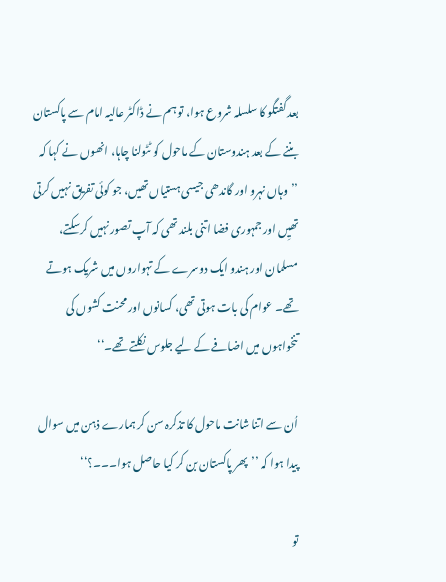بعد گفتگو کا سلسلہ شروع ہوا، تو ہم نے ڈاکٹر عالیہ امام سے پاکستان بننے کے بعد ہندوستان کے ماحول کو ٹٹولنا چاہا، انھوں نے کہا کہ ’’وہاں نہرو اور گاندھی جیسی ہستیاں تھیں، جو کوئی تفریق نہیں کرتی تھیِں اور جمہوری فضا اتنی بلند تھی کہ آپ تصور نہیں کرسکتے، مسلمان اور ہندو ایک دوسرے کے تہواروں میں شریک ہوتے تھے۔ عوام کی بات ہوتی تھی، کسانوں اور محنت کشوں کی تنخواہوں میں اضافے کے لیے جلوس نکلتے تھے۔‘‘

اُن سے اتنا شانت ماحول کا تذکرہ سن کر ہمارے ذہن میں سوال پیدا ہوا کہ ’’پھر پاکستان بن کر کیا حاصل ہوا۔۔۔؟‘‘

تو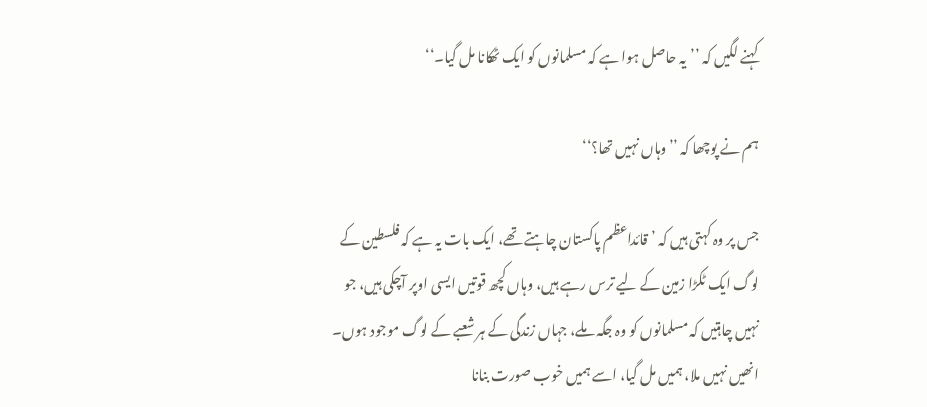کہنے لگیں کہ ’’یہ حاصل ہوا ہے کہ مسلمانوں کو ایک ٹھکانا مل گیا۔‘‘

ہم نے پوچھا کہ ’’وہاں نہیں تھا؟‘‘

جس پر وہ کہتی ہیں کہ ’قائداعظم پاکستان چاہتے تھے، ایک بات یہ ہے کہ فلسطین کے لوگ ایک ٹکڑا زمین کے لیے ترس رہے ہیں، وہاں کچھ قوتیں ایسی اوپر آچکی ہیں، جو نہیں چاہتیں کہ مسلمانوں کو وہ جگہ ملے، جہاں زندگی کے ہر شعبے کے لوگ موجود ہوں۔ انھیں نہیں ملا، ہمیں مل گیا، اسے ہمیں خوب صورت بنانا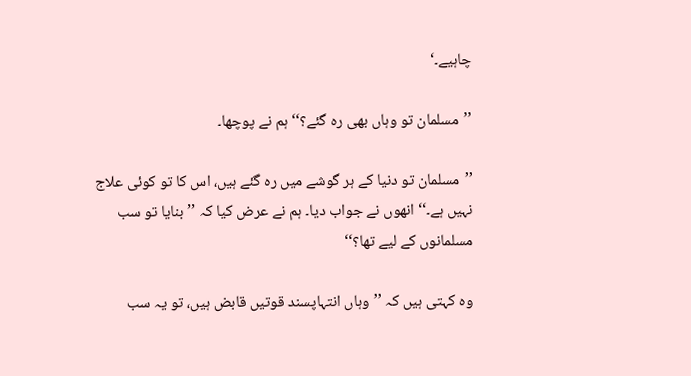چاہیے۔‘

’’مسلمان تو وہاں بھی رہ گئے؟‘‘ ہم نے پوچھا۔

’’مسلمان تو دنیا کے ہر گوشے میں رہ گئے ہیں، اس کا تو کوئی علاج نہیں ہے۔‘‘ انھوں نے جواب دیا۔ ہم نے عرض کیا کہ ’’بنایا تو سب مسلمانوں کے لیے تھا؟‘‘

وہ کہتی ہیں کہ ’’وہاں انتہاپسند قوتیں قابض ہیں، تو یہ سب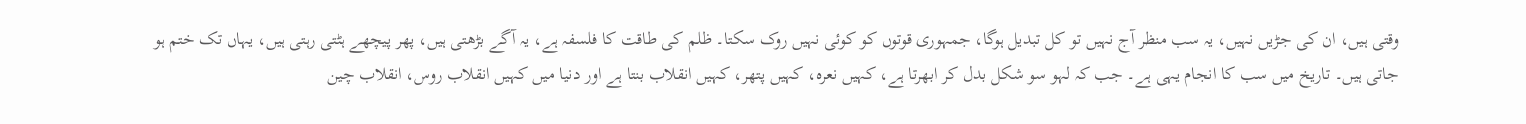وقتی ہیں، ان کی جڑیں نہیں، یہ سب منظر آج نہیں تو کل تبدیل ہوگا، جمہوری قوتوں کو کوئی نہیں روک سکتا۔ ظلم کی طاقت کا فلسفہ ہے، یہ آگے بڑھتی ہیں، پھر پیچھے ہٹتی رہتی ہیں، یہاں تک ختم ہو جاتی ہیں۔ تاریخ میں سب کا انجام یہی ہے۔ جب کہ لہو سو شکل بدل کر ابھرتا ہے، کہیں نعرہ، کہیں پتھر، کہیں انقلاب بنتا ہے اور دنیا میں کہیں انقلاب روس، انقلاب چین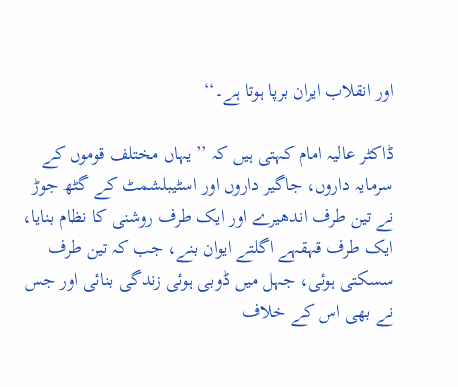اور انقلاب ایران برپا ہوتا ہے۔‘‘

ڈاکٹر عالیہ امام کہتی ہیں کہ ’’یہاں مختلف قوموں کے سرمایہ داروں، جاگیر داروں اور اسٹیبلشمٹ کے گٹھ جوڑ نے تین طرف اندھیرے اور ایک طرف روشنی کا نظام بنایا، ایک طرف قہقہے اگلتے ایوان بنے، جب کہ تین طرف سسکتی ہوئی، جہل میں ڈوبی ہوئی زندگی بنائی اور جس نے بھی اس کے خلاف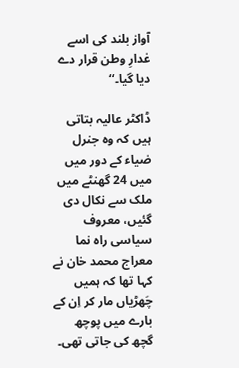آواز بلند کی اسے غدارِ وطن قرار دے دیا گیا۔‘‘

ڈاکٹر عالیہ بتاتی ہیں کہ وہ جنرل ضیاء کے دور میں میں 24 گھنٹے میں ملک سے نکال دی گئیں، معروف سیاسی راہ نما معراج محمد خان نے کہا تھا کہ ہمیں چَھڑیاں مار کر اِن کے بارے میں پوچھ گچھ کی جاتی تھی۔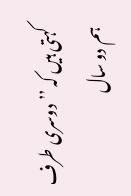کہتی ہیں کہ ’’دوسری طرف ہم دو سال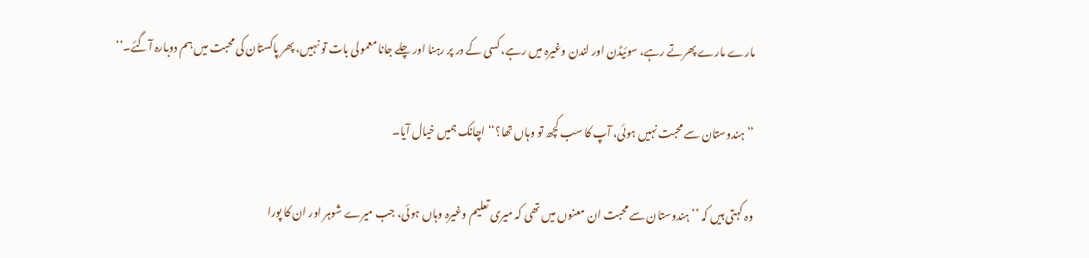مارے مارے پھرتے رہے، سوئیڈن اور لندن وغیرہ میں رہے، کسی کے در پر رہنا اور چلے جانا معمولی بات تو نہیں، پھر پاکستان کی محبت میں ہم دوبارہ آگئے۔‘‘

’’ہندوستان سے محبت نہیں ہوئی، آپ کا سب کچھ تو وہاں تھا؟‘‘ اچانک ہمیں خیال آیا۔

وہ کہتی ہیں کہ ’’ہندوستان سے محبت ان معنوں میں تھی کہ میری تعلیم وغیرہ وہاں ہوئی، جب میرے شوہر اور ان کا پورا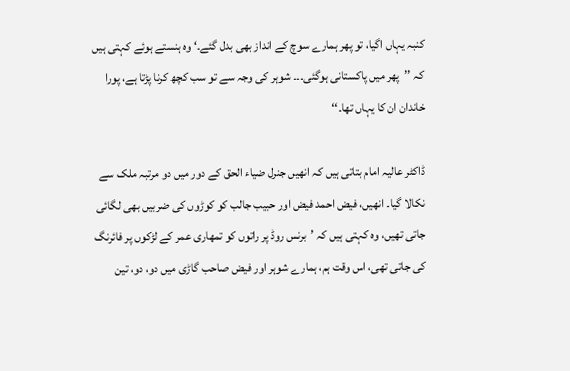کنبہ یہاں اگیا، تو پھر ہمارے سوچ کے انداز بھی بدل گئے۔‘ وہ ہنستے ہوئے کہتی ہیں کہ ’’پھر میں پاکستانی ہوگئی۔۔۔ شوہر کی وجہ سے تو سب کچھ کرنا پڑتا ہے، پورا خاندان ان کا یہاں تھا۔‘‘

ڈاکٹر عالیہ امام بتاتی ہیں کہ انھیں جنرل ضیاء الحق کے دور میں دو مرتبہ ملک سے نکالا گیا۔ انھیں، فیض احمد فیض اور حبیب جالب کو کوڑوں کی ضربیں بھی لگائی جاتی تھیں، وہ کہتی ہیں کہ ’برنس روڈ پر راتوں کو تمھاری عمر کے لڑکوں پر فائرنگ کی جاتی تھی، اس وقت ہم، ہمارے شوہر اور فیض صاحب گاڑی میں دو، دو، تین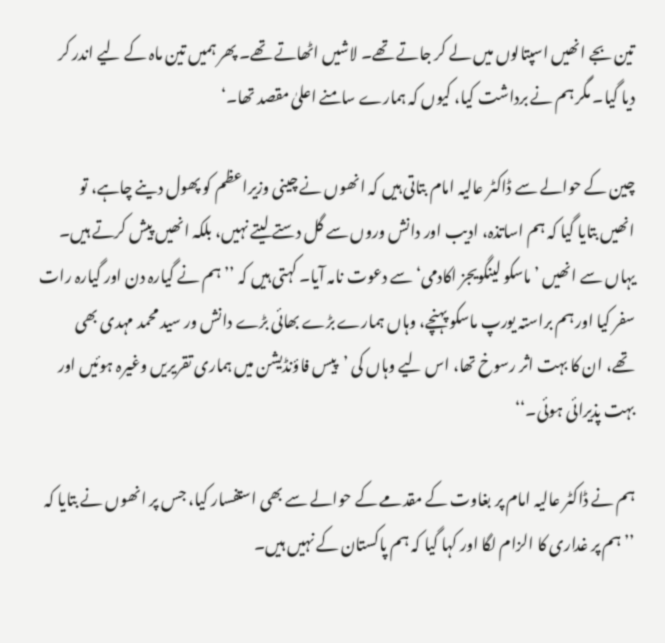تین بجے انھیں اسپتالوں میں لے کر جاتے تھے۔ لاشیں اٹھاتے تھے۔ پھر ہمیں تین ماہ کے لیے اندر کر دیا گیا۔ مگر ہم نے برداشت کیا، کیوں کہ ہمارے سامنے اعلیٰ مقصد تھا۔‘

چین کے حوالے سے ڈاکٹر عالیہ امام بتاتی ہیں کہ انھوں نے چینی وزیراعظم کو پھول دینے چاہے، تو انھیں بتایا گیا کہ ہم اساتذہ، ادیب اور دانش وروں سے گل دستے لیتے نہیں، بلکہ انھیں پیش کرتے ہیں۔ یہاں سے انھیں ’ماسکو لینگویجز اکادمی‘ سے دعوت نامہ آیا۔ کہتی ہیں کہ ’’ہم نے گیارہ دن اور گیارہ رات سفر کیا اور ہم براستہ یورپ ماسکو پہنچے، وہاں ہمارے بڑے بھائی بڑے دانش ور سید محمد مہدی بھی تھے، ان کا بہت اثر رسوخ تھا، اس لیے وہاں کی ’پیس فاؤنڈیشن میں ہماری تقریریں وغیرہ ہوئیں اور بہت پذیرائی ہوئی۔‘‘

ہم نے ڈاکٹر عالیہ امام پر بغاوت کے مقدمے کے حوالے سے بھی استفسار کیا، جس پر انھوں نے بتایا کہ ’’ہم پر غداری کا الزام لگا اور کہا گیا کہ ہم پاکستان کے نہیں ہیں۔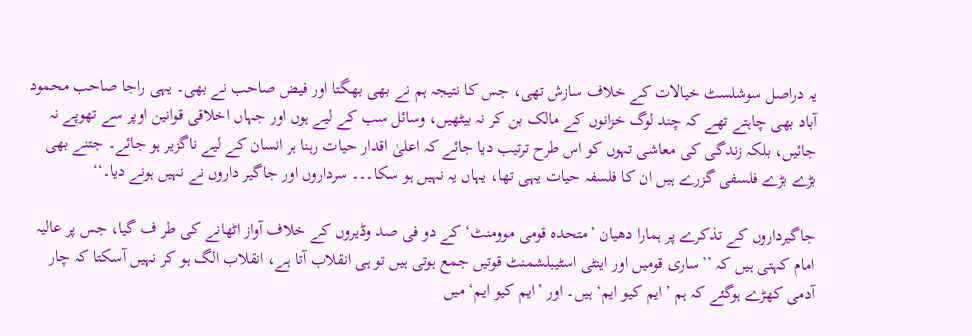یہ دراصل سوشلسٹ خیالات کے خلاف سازش تھی، جس کا نتیجہ ہم نے بھی بھگتا اور فیض صاحب نے بھی۔ یہی راجا صاحب محمود آباد بھی چاہتے تھے کہ چند لوگ خزانوں کے مالک بن کر نہ بیٹھیں، وسائل سب کے لیے ہوں اور جہاں اخلاقی قوانین اوپر سے تھوپے نہ جائیں، بلکہ زندگی کی معاشی تہوں کو اس طرح ترتیب دیا جائے کہ اعلیٰ اقدار حیات رہنا ہر انسان کے لیے ناگزیر ہو جائے۔ جتنے بھی بڑے بڑے فلسفی گزرے ہیں ان کا فلسفہ حیات یہی تھا، یہاں یہ نہیں ہو سکا۔۔۔ سرداروں اور جاگیر داروں نے نہیں ہونے دیا۔‘‘

جاگیرداروں کے تذکرے پر ہمارا دھیان ’متحدہ قومی موومنٹ‘ کے دو فی صد وڈیروں کے خلاف آواز اٹھانے کی طر ف گیا، جس پر عالیہ امام کہتی ہیں کہ ’’ساری قومیں اور اینٹی اسٹیبلشمنٹ قوتیں جمع ہوتی ہیں تو ہی انقلاب آتا ہے، انقلاب الگ ہو کر نہیں آسکتا کہ چار آدمی کھڑے ہوگئے کہ ہم ’ایم کیو ایم‘ ہیں۔ اور ’ایم کیو ایم‘ میں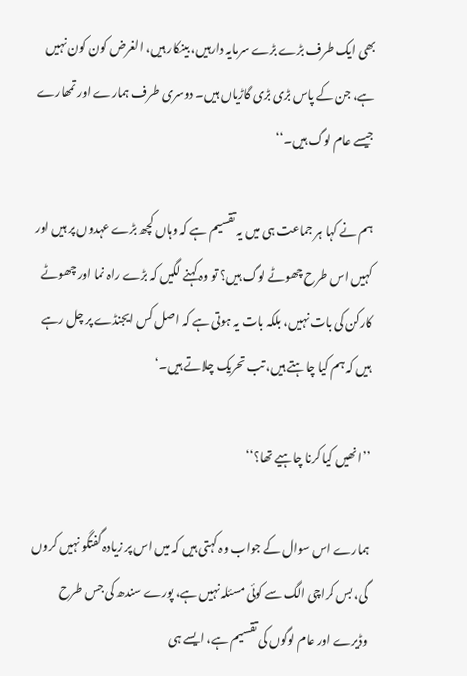بھی ایک طرف بڑے بڑے سرمایہ دارہیں، بینکار ہیں، الغرض کون کون نہیں ہے، جن کے پاس بڑی بڑی گاڑیاں ہیں۔ دوسری طرف ہمارے اور تمھارے جیسے عام لوگ ہیں۔‘‘

ہم نے کہا ہر جماعت ہی میں یہ تقسیم ہے کہ وہاں کچھ بڑے عہدوں پر ہیں اور کہیں اس طرح چھوٹے لوگ ہیں؟ تو وہ کہنے لگیں کہ بڑے راہ نما اور چھوٹے کارکن کی بات نہیں، بلکہ بات یہ ہوتی ہے کہ اصل کس ایجنڈے پر چل رہے ہیں کہ ہم کیا چاہتے ہیں، تب تحریک چلاتے ہیں۔‘

’’انھیں کیا کرنا چاہیے تھا؟‘‘

ہمارے اس سوال کے جواب وہ کہتی ہیں کہ میں اس پر زیادہ گفتگو نہیں کروں گی، بس کراچی الگ سے کوئی مسئلہ نہیں ہے، پورے سندھ کی جس طرح وڈیرے اور عام لوگوں کی تقسیم ہے، ایسے ہی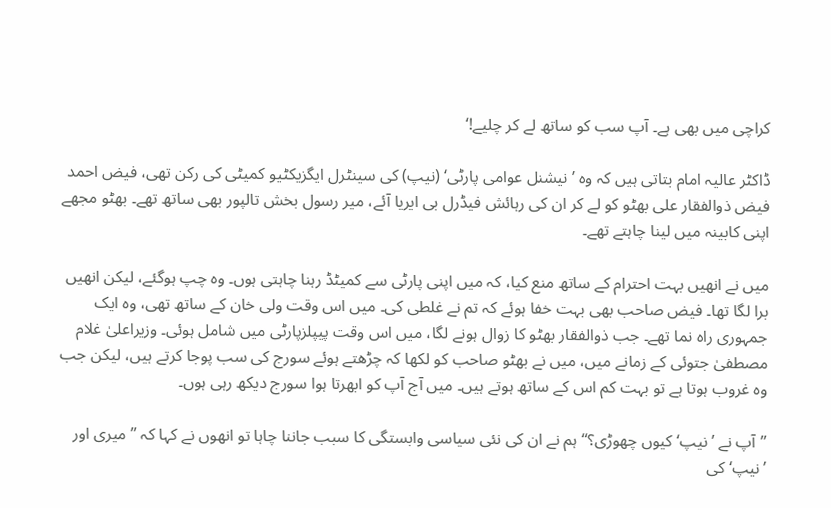کراچی میں بھی ہے۔ آپ سب کو ساتھ لے کر چلیے!‘

ڈاکٹر عالیہ امام بتاتی ہیں کہ وہ ’نیشنل عوامی پارٹی‘ (نیپ) کی سینٹرل ایگزیکٹیو کمیٹی کی رکن تھی، فیض احمد فیض ذوالفقار علی بھٹو کو لے کر ان کی رہائش فیڈرل بی ایریا آئے، میر رسول بخش تالپور بھی ساتھ تھے۔ بھٹو مجھے اپنی کابینہ میں لینا چاہتے تھے۔

میں نے انھیں بہت احترام کے ساتھ منع کیا، کہ میں اپنی پارٹی سے کمیٹڈ رہنا چاہتی ہوں۔ وہ چپ ہوگئے، لیکن انھیں برا لگا تھا۔ فیض صاحب بھی بہت خفا ہوئے کہ تم نے غلطی کی۔ میں اس وقت ولی خان کے ساتھ تھی، وہ ایک جمہوری راہ نما تھے۔ جب ذوالفقار بھٹو کا زوال ہونے لگا، میں اس وقت پیپلزپارٹی میں شامل ہوئی۔ وزیراعلیٰ غلام مصطفیٰ جتوئی کے زمانے میں، میں نے بھٹو صاحب کو لکھا کہ چڑھتے ہوئے سورج کی سب پوجا کرتے ہیں، لیکن جب وہ غروب ہوتا ہے تو بہت کم اس کے ساتھ ہوتے ہیں۔ میں آج آپ کو ابھرتا ہوا سورج دیکھ رہی ہوں۔

’’آپ نے ’نیپ‘ کیوں چھوڑی؟‘‘ ہم نے ان کی نئی سیاسی وابستگی کا سبب جاننا چاہا تو انھوں نے کہا کہ ’’میری اور ’نیپ‘ کی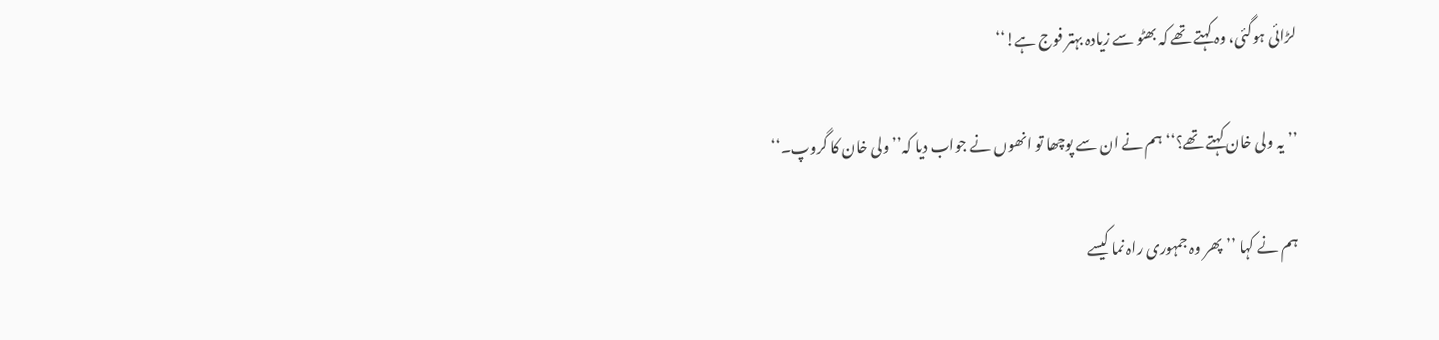لڑائی ہوگئی، وہ کہتے تھے کہ بھٹو سے زیادہ بہتر فوج ہے!‘‘

’’یہ ولی خان کہتے تھے؟‘‘ ہم نے ان سے پوچھا تو انھوں نے جواب دیا کہ’’ولی خان کا گروپ۔‘‘

ہم نے کہا ’’پھر وہ جمہوری راہ نما کیسے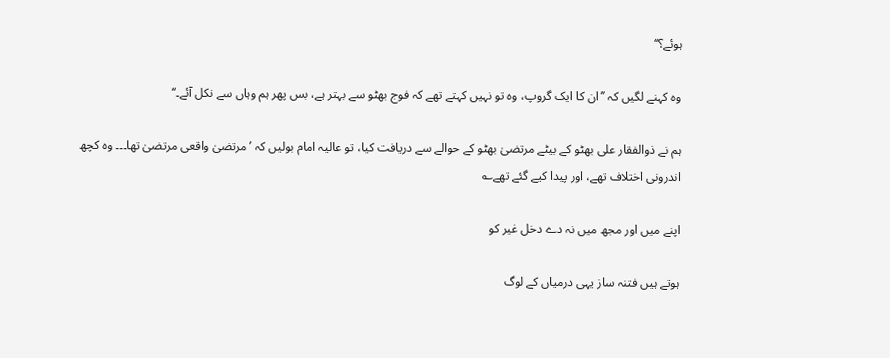ہوئے؟‘‘

وہ کہنے لگیں کہ ’’ان کا ایک گروپ، وہ تو نہیں کہتے تھے کہ فوج بھٹو سے بہتر ہے، بس پھر ہم وہاں سے نکل آئے۔‘‘

ہم نے ذوالفقار علی بھٹو کے بیٹے مرتضیٰ بھٹو کے حوالے سے دریافت کیا، تو عالیہ امام بولیں کہ ’مرتضیٰ واقعی مرتضیٰ تھا۔۔۔ وہ کچھ اندرونی اختلاف تھے، اور پیدا کیے گئے تھے؎

اپنے میں اور مجھ میں نہ دے دخل غیر کو

ہوتے ہیں فتنہ ساز یہی درمیاں کے لوگ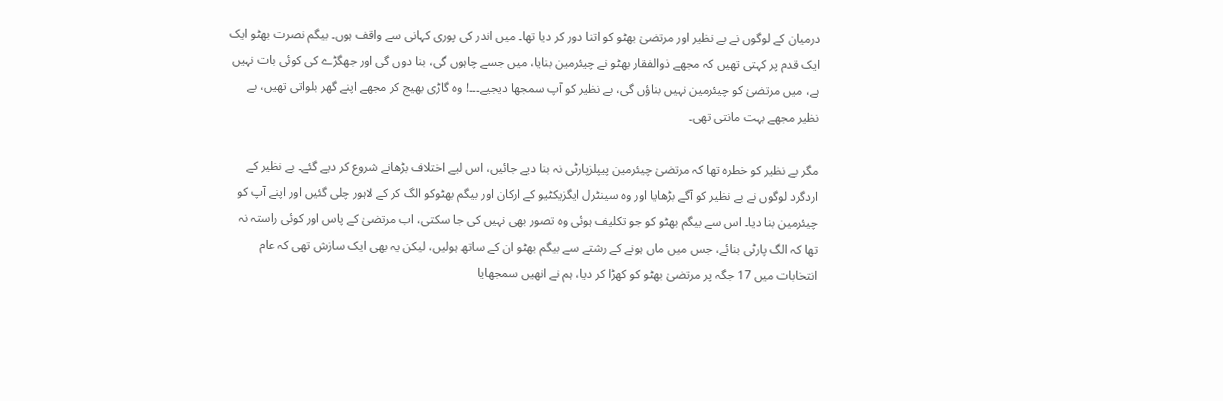درمیان کے لوگوں نے بے نظیر اور مرتضیٰ بھٹو کو اتنا دور کر دیا تھا۔ میں اندر کی پوری کہانی سے واقف ہوں۔ بیگم نصرت بھٹو ایک ایک قدم پر کہتی تھیں کہ مجھے ذوالفقار بھٹو نے چیئرمین بنایا، میں جسے چاہوں گی، بنا دوں گی اور جھگڑے کی کوئی بات نہیں ہے، میں مرتضیٰ کو چیئرمین نہیں بناؤں گی، بے نظیر کو آپ سمجھا دیجیے۔۔۔! وہ گاڑی بھیج کر مجھے اپنے گھر بلواتی تھیں، بے نظیر مجھے بہت مانتی تھی۔

مگر بے نظیر کو خطرہ تھا کہ مرتضیٰ چیئرمین پیپلزپارٹی نہ بنا دیے جائیں، اس لیے اختلاف بڑھانے شروع کر دیے گئے۔ بے نظیر کے اردگرد لوگوں نے بے نظیر کو آگے بڑھایا اور وہ سینٹرل ایگزیکٹیو کے ارکان اور بیگم بھٹوکو الگ کر کے لاہور چلی گئیں اور اپنے آپ کو چیئرمین بنا دیا۔ اس سے بیگم بھٹو کو جو تکلیف ہوئی وہ تصور بھی نہیں کی جا سکتی، اب مرتضیٰ کے پاس اور کوئی راستہ نہ تھا کہ الگ پارٹی بنائے، جس میں ماں ہونے کے رشتے سے بیگم بھٹو ان کے ساتھ ہولیں، لیکن یہ بھی ایک سازش تھی کہ عام انتخابات میں 17 جگہ پر مرتضیٰ بھٹو کو کھڑا کر دیا، ہم نے انھیں سمجھایا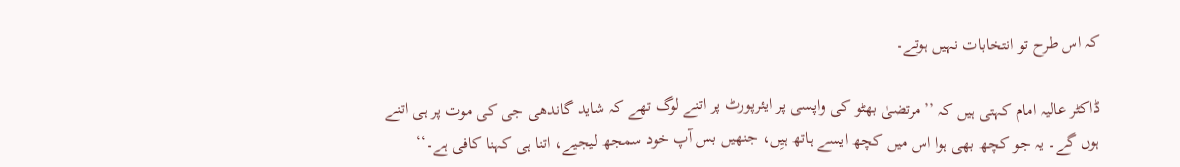کہ اس طرح تو انتخابات نہیں ہوتے۔

ڈاکٹر عالیہ امام کہتی ہیں کہ ’’مرتضیٰ بھٹو کی واپسی پر ایئرپورٹ پر اتنے لوگ تھے کہ شاید گاندھی جی کی موت پر ہی اتنے ہوں گے۔ یہ جو کچھ بھی ہوا اس میں کچھ ایسے ہاتھ ہیِں، جنھیں بس آپ خود سمجھ لیجیے، اتنا ہی کہنا کافی ہے۔‘‘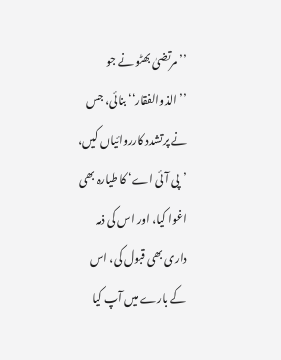’’مرتضیٰ بھٹو نے جو ’’الذوالفقار‘‘ بنائی، جس نے پرتشدد کارروائیاں کیں، ’پی آئی اے‘ کا طیارہ بھی اغوا کیا، اور اس کی ذمہ داری بھی قبول کی، اس کے بارے میں آپ کیا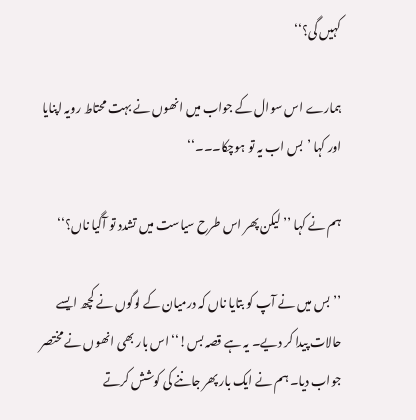کہیں گی؟‘‘

ہمارے اس سوال کے جواب میں انھوں نے بہت محتاط رویہ اپنایا اور کہا ’بس اب یہ تو ہوچکا۔۔۔‘‘

ہم نے کہا ’’لیکن پھر اس طرح سیاست میں تشدد تو آگیا ناں؟‘‘

’’بس میں نے آپ کو بتایا ناں کہ درمیان کے لوگوں نے کچھ ایسے حالات پیدا کر دیے۔ یہ ہے قصہ بس!‘‘ اس بار بھی انھوں نے مختصر جواب دیا۔ ہم نے ایک بار پھر جاننے کی کوشش کرتے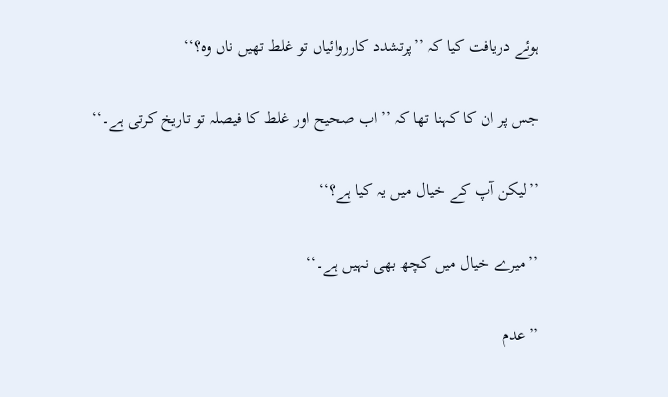ہوئے دریافت کیا کہ ’’پرتشدد کارروائیاں تو غلط تھیں ناں وہ؟‘‘

جس پر ان کا کہنا تھا کہ ’’اب صحیح اور غلط کا فیصلہ تو تاریخ کرتی ہے۔‘‘

’’لیکن آپ کے خیال میں یہ کیا ہے؟‘‘

’’میرے خیال میں کچھ بھی نہیں ہے۔‘‘

’’عدم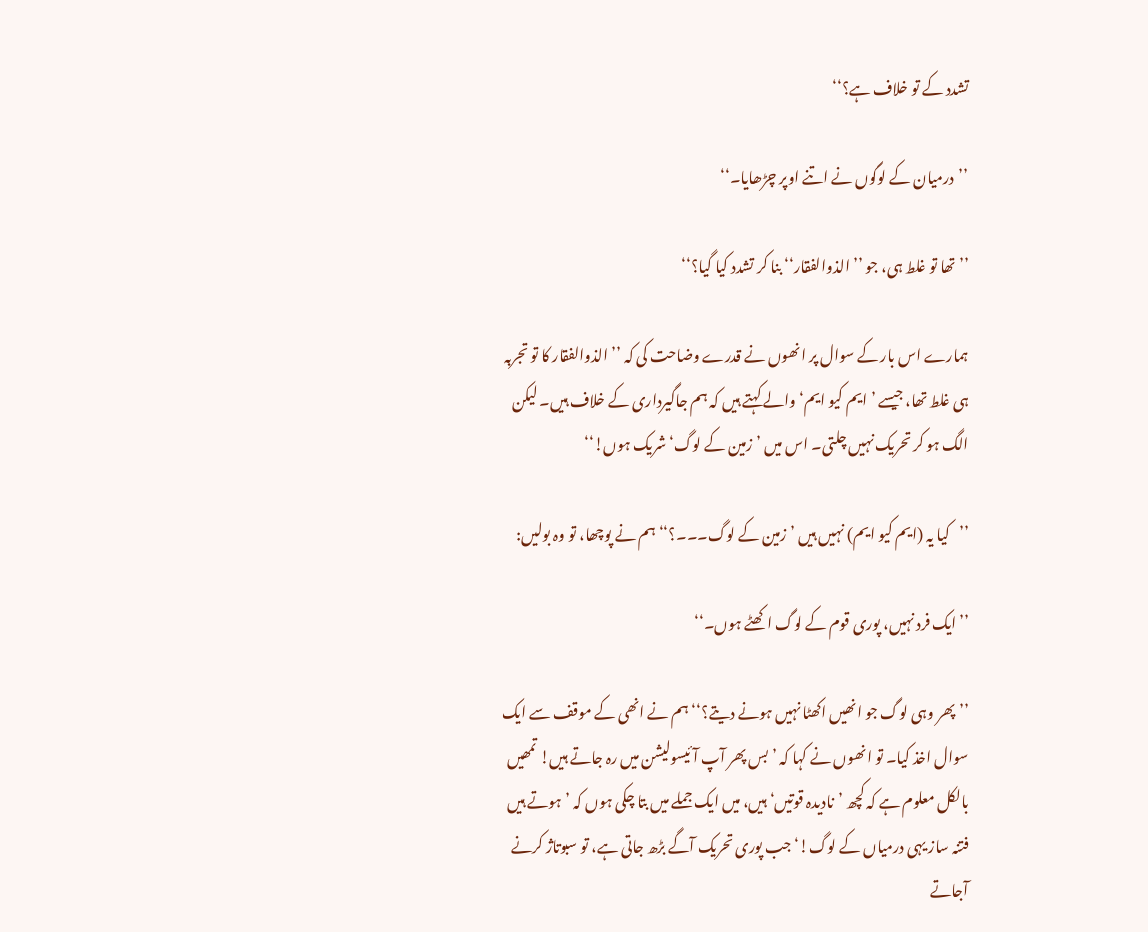تشدد کے تو خلاف ہے؟‘‘

’’درمیان کے لوگوں نے اتنے اوپر چڑھایا۔‘‘

’’تھا تو غلط ہی، جو ’’الذوالفقار‘‘ بنا کر تشدد کیا گیا؟‘‘

ہمارے اس بار کے سوال پر انھوں نے قدرے وضاحت کی کہ ’’الذوالفقار کا تو تجربہ ہی غلط تھا، جیسے ’ایم کیو ایم‘ والے کہتے ہیں کہ ہم جاگیرداری کے خلاف ہیں۔ لیکن الگ ہو کر تحریک نہیں چلتی۔ اس میں ’زمین کے لوگ‘ شریک ہوں!‘‘

’’کیا یہ (ایم کیو ایم) نہیں ہیں ’زمین کے لوگ۔۔۔؟‘‘ ہم نے پوچھا، تو وہ بولیں:

’’ایک فرد نہیں، پوری قوم کے لوگ اکھٹے ہوں۔‘‘

’’پھر وہی لوگ جو انھیں اکھٹا نہیں ہونے دیتے؟‘‘ ہم نے انھی کے موقف سے ایک سوال اخذ کیا۔ تو انھوں نے کہا کہ ’بس پھر آپ آئیسولیشن میں رہ جاتے ہیں! تمھیں بالکل معلوم ہے کہ کچھ ’نادیدہ قوتیں‘ ہیں، میں ایک جملے میں بتا چکی ہوں کہ ’ہوتے ہیں فتنہ ساز یہی درمیاں کے لوگ!‘ جب پوری تحریک آگے بڑھ جاتی ہے، تو سبوتاژ کرنے آجاتے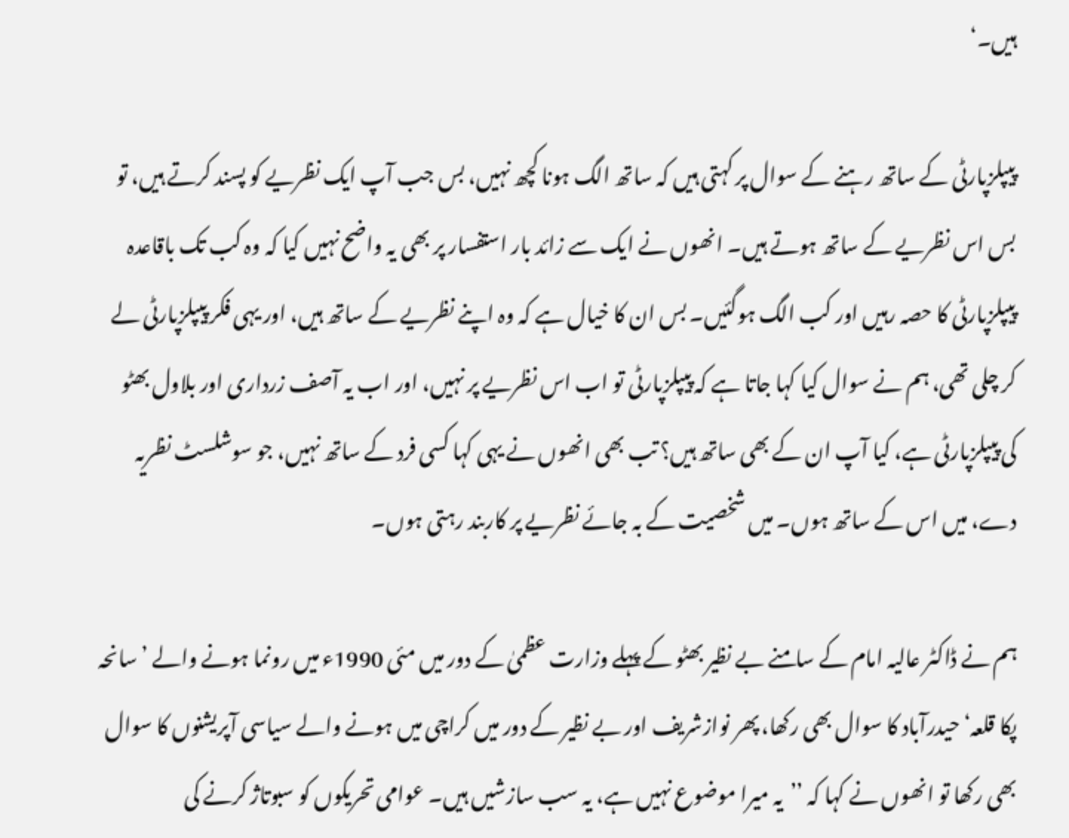ہیں۔‘

پیپلزپارٹی کے ساتھ رہنے کے سوال پر کہتی ہیں کہ ساتھ الگ ہونا کچھ نہیں، بس جب آپ ایک نظریے کو پسند کرتے ہیں، تو بس اس نظریے کے ساتھ ہوتے ہیں۔ انھوں نے ایک سے زائد بار استفسار پر بھی یہ واضح نہیں کیا کہ وہ کب تک باقاعدہ پیپلزپارٹی کا حصہ رہیں اور کب الگ ہوگئیں۔ بس ان کا خیال ہے کہ وہ اپنے نظریے کے ساتھ ہیں، اور یہی فکر پیپلزپارٹی لے کر چلی تھی، ہم نے سوال کیا کہا جاتا ہے کہ پیپلزپارٹی تو اب اس نظریے پر نہیں، اور اب یہ آصف زرداری اور بلاول بھٹو کی پیپلزپارٹی ہے، کیا آپ ان کے بھی ساتھ ہیں؟ تب بھی انھوں نے یہی کہا کسی فرد کے ساتھ نہیں، جو سوشلسٹ نظریہ دے، میں اس کے ساتھ ہوں۔ میں شخصیت کے بہ جائے نظریے پر کاربند رہتی ہوں۔

ہم نے ڈاکٹر عالیہ امام کے سامنے بے نظیر بھٹو کے پہلے وزارت عظمیٰ کے دور میں مئی 1990ء میں رونما ہونے والے ’سانحہ پکا قلعہ‘ حیدرآباد کا سوال بھی رکھا، پھر نوازشریف اور بے نظیر کے دور میں کراچی میں ہونے والے سیاسی آپریشنوں کا سوال بھی رکھا تو انھوں نے کہا کہ ’’یہ میرا موضوع نہیں ہے، یہ سب سازشیں ہیں۔ عوامی تحریکوں کو سبوتاژ کرنے کی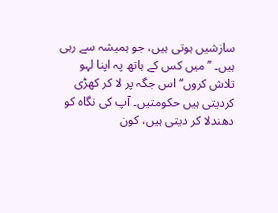سازشیں ہوتی ہیں، جو ہمیشہ سے رہی ہیں۔ ’’میں کس کے ہاتھ پہ اپنا لہو تلاش کروں‘‘ اس جگہ پر لا کر کھڑی کردیتی ہیں حکومتیں۔ آپ کی نگاہ کو دھندلا کر دیتی ہیں، کون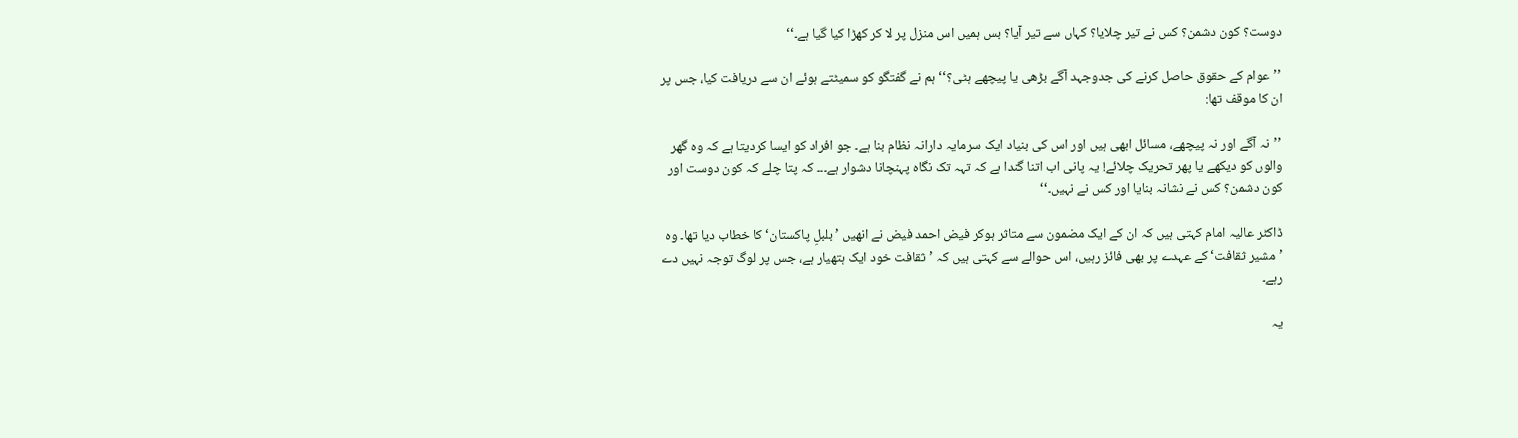دوست؟ کون دشمن؟ کس نے تیر چلایا؟ کہاں سے تیر آیا؟ بس ہمیں اس منزل پر لا کر کھڑا کیا گیا ہے۔‘‘

’’عوام کے حقوق حاصل کرنے کی جدوجہد آگے بڑھی یا پیچھے ہٹی؟‘‘ ہم نے گفتگو کو سمیٹتے ہوئے ان سے دریافت کیا، جس پر ان کا موقف تھا:

’’نہ آگے اور نہ پیچھے، مسائل ابھی ہیں اور اس کی بنیاد ایک سرمایہ دارانہ نظام بنا ہے۔ جو افراد کو ایسا کردیتا ہے کہ وہ گھر والوں کو دیکھے یا پھر تحریک چلائے! یہ پانی اب اتنا گندا ہے کہ تہہ تک نگاہ پہنچانا دشوار ہے۔۔۔ کہ پتا چلے کہ کون دوست اور کون دشمن؟ کس نے نشانہ بنایا اور کس نے نہیں۔‘‘

ڈاکٹر عالیہ امام کہتی ہیں کہ ان کے ایک مضمون سے متاثر ہوکر فیض احمد فیض نے انھیں ’بلبلِ پاکستان‘ کا خطاب دیا تھا۔ وہ ’مشیر ثقافت‘ کے عہدے پر بھی فائز رہیں، اس حوالے سے کہتی ہیں کہ ’ثقافت خود ایک ہتھیار ہے، جس پر لوگ توجہ نہیں دے رہے۔

یہ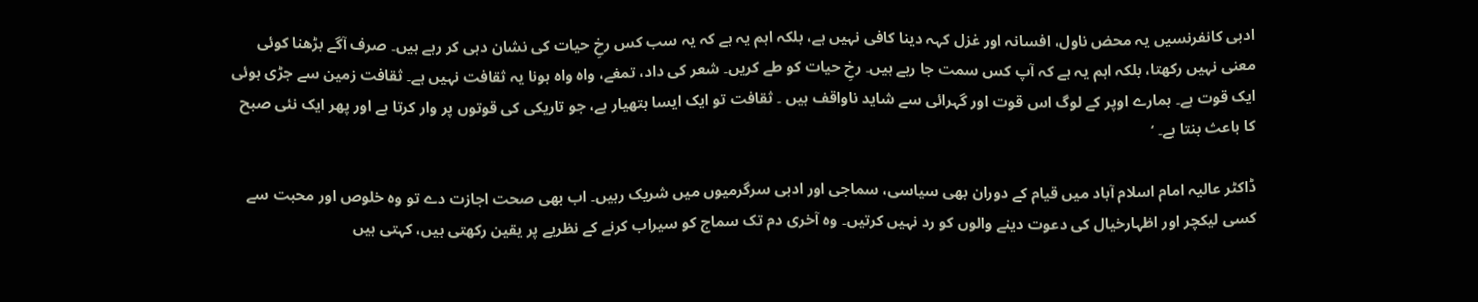ادبی کانفرنسیں یہ محض ناول، افسانہ اور غزل کہہ دینا کافی نہیں ہے، بلکہ اہم یہ ہے کہ یہ سب کس رخِ حیات کی نشان دہی کر رہے ہیں۔ صرف آگے بڑھنا کوئی معنی نہیں رکھتا، بلکہ اہم یہ ہے کہ آپ کس سمت جا رہے ہیں۔ رخِ حیات کو طے کریں۔ شعر کی داد، تمغے، واہ واہ ہونا یہ ثقافت نہیں ہے۔ ثقافت زمین سے جڑی ہوئی ایک قوت ہے۔ ہمارے اوپر کے لوگ اس قوت اور گہرائی سے شاید ناواقف ہیں ۔ ثقافت تو ایک ایسا ہتھیار ہے، جو تاریکی کی قوتوں پر وار کرتا ہے اور پھر ایک نئی صبح کا باعث بنتا ہے۔ ‘

ڈاکٹر عالیہ امام اسلام آباد میں قیام کے دوران بھی سیاسی، سماجی اور ادبی سرگرمیوں میں شریک رہیں۔ اب بھی صحت اجازت دے تو وہ خلوص اور محبت سے کسی لیکچر اور اظہارخیال کی دعوت دینے والوں کو رد نہیں کرتیں۔ وہ آخری دم تک سماج کو سیراب کرنے کے نظریے پر یقین رکھتی ہیں، کہتی ہیں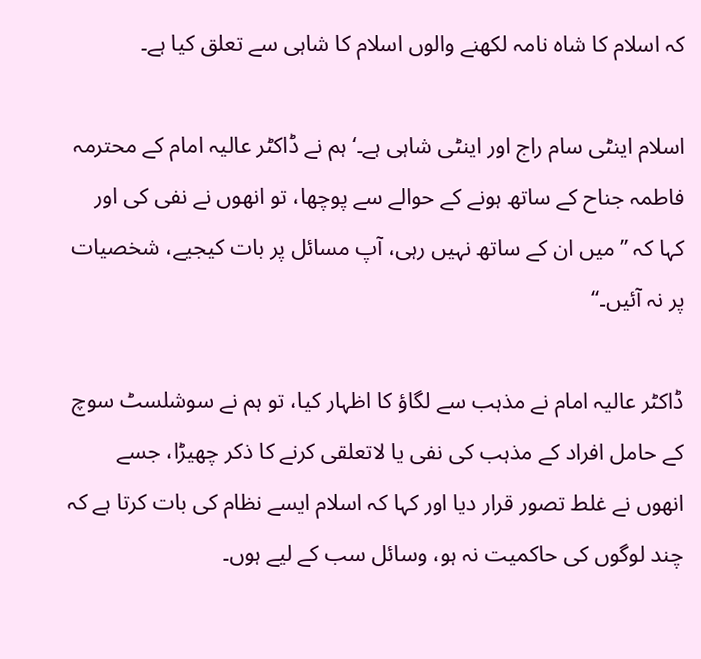کہ اسلام کا شاہ نامہ لکھنے والوں اسلام کا شاہی سے تعلق کیا ہے۔

اسلام اینٹی سام راج اور اینٹی شاہی ہے۔‘ ہم نے ڈاکٹر عالیہ امام کے محترمہ فاطمہ جناح کے ساتھ ہونے کے حوالے سے پوچھا، تو انھوں نے نفی کی اور کہا کہ ’’میں ان کے ساتھ نہیں رہی، آپ مسائل پر بات کیجیے، شخصیات پر نہ آئیں۔‘‘

ڈاکٹر عالیہ امام نے مذہب سے لگاؤ کا اظہار کیا، تو ہم نے سوشلسٹ سوچ کے حامل افراد کے مذہب کی نفی یا لاتعلقی کرنے کا ذکر چھیڑا، جسے انھوں نے غلط تصور قرار دیا اور کہا کہ اسلام ایسے نظام کی بات کرتا ہے کہ چند لوگوں کی حاکمیت نہ ہو، وسائل سب کے لیے ہوں۔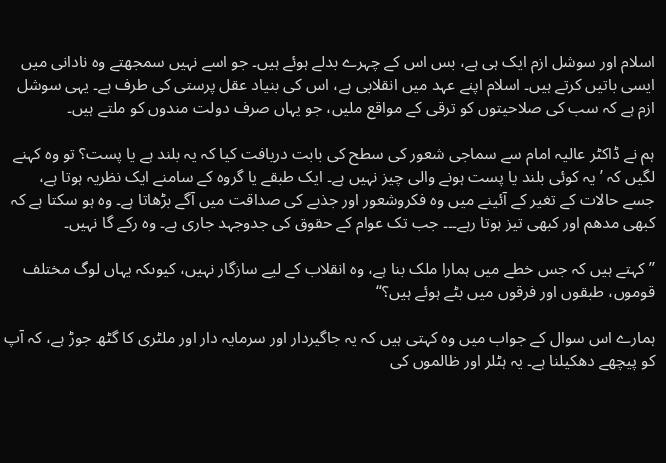اسلام اور سوشل ازم ایک ہی ہے، بس اس کے چہرے بدلے ہوئے ہیں۔ جو اسے نہیں سمجھتے وہ نادانی میں ایسی باتیں کرتے ہیں۔ اسلام اپنے عہد میں انقلابی ہے، اس کی بنیاد عقل پرستی کی طرف ہے۔ یہی سوشل ازم ہے کہ سب کی صلاحیتوں کو ترقی کے مواقع ملیں، جو یہاں صرف دولت مندوں کو ملتے ہیں۔

ہم نے ڈاکٹر عالیہ امام سے سماجی شعور کی سطح کی بابت دریافت کیا کہ یہ بلند ہے یا پست؟ تو وہ کہنے لگیں کہ ’یہ کوئی بلند یا پست ہونے والی چیز نہیں ہے۔ ایک طبقے یا گروہ کے سامنے ایک نظریہ ہوتا ہے، جسے حالات کے تغیر کے آئینے میں وہ فکروشعور اور جذبے کی صداقت میں آگے بڑھاتا ہے۔ وہ ہو سکتا ہے کہ کبھی مدھم اور کبھی تیز ہوتا رہے۔۔۔ جب تک عوام کے حقوق کی جدوجہد جاری ہے۔ وہ رکے گا نہیں۔

’’کہتے ہیں کہ جس خطے میں ہمارا ملک بنا ہے، وہ انقلاب کے لیے سازگار نہیں، کیوںکہ یہاں لوگ مختلف قوموں، طبقوں اور فرقوں میں بٹے ہوئے ہیں؟‘‘

ہمارے اس سوال کے جواب میں وہ کہتی ہیں کہ یہ جاگیردار اور سرمایہ دار اور ملٹری کا گٹھ جوڑ ہے، کہ آپ کو پیچھے دھکیلنا ہے۔ یہ ہٹلر اور ظالموں کی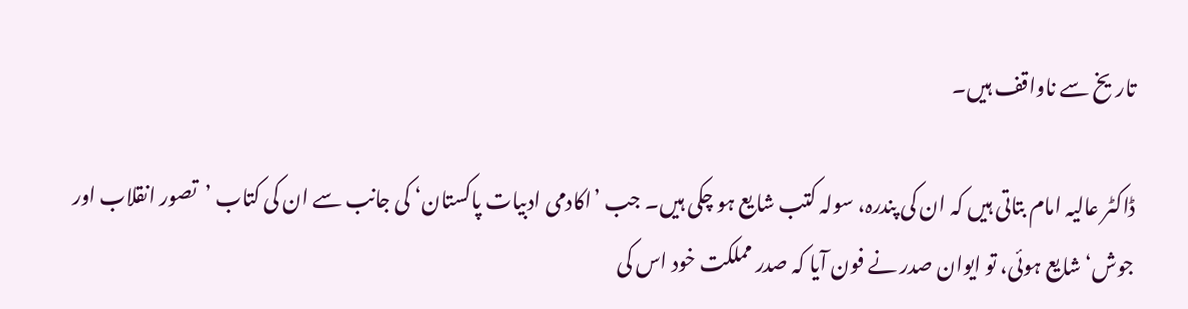تاریخ سے ناواقف ہیں۔

ڈاکٹر عالیہ امام بتاتی ہیں کہ ان کی پندرہ، سولہ کتب شایع ہو چکی ہیں۔ جب ’اکادمی ادبیات پاکستان‘ کی جانب سے ان کی کتاب ’تصور انقلاب اور جوش‘ شایع ہوئی، تو ایوان صدر نے فون آیا کہ صدر مملکت خود اس کی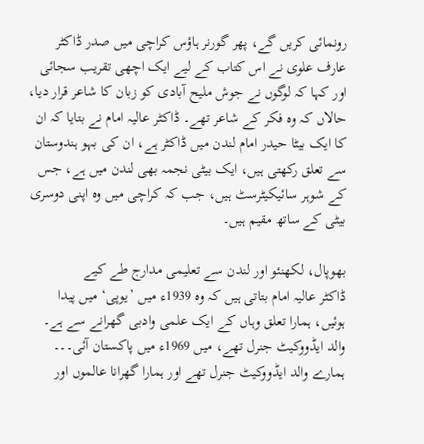رونمائی کریں گے، پھر گورنر ہاؤس کراچی میں صدر ڈاکٹر عارف علوی نے اس کتاب کے لیے ایک اچھی تقریب سجائی اور کہا کہ لوگوں نے جوش ملیح آبادی کو زبان کا شاعر قرار دیا، حالاں کہ وہ فکر کے شاعر تھے۔ ڈاکٹر عالیہ امام نے بتایا کہ ان کا ایک بیٹا حیدر امام لندن میں ڈاکٹر ہے، ان کی بہو ہندوستان سے تعلق رکھتی ہیں، ایک بیٹی نجمہ بھی لندن میں ہے، جس کے شوہر سائیکیٹرسٹ ہیں، جب کہ کراچی میں وہ اپنی دوسری بیٹی کے ساتھ مقیم ہیں۔

بھوپال، لکھنئو اور لندن سے تعلیمی مدارج طے کیے
ڈاکٹر عالیہ امام بتاتی ہیں کہ وہ 1939ء میں ’یوپی‘ میں پیدا ہوئیں، ہمارا تعلق وہاں کے ایک علمی وادبی گھرانے سے ہے۔ والد ایڈووکیٹ جنرل تھے، میں 1969ء میں پاکستان آئی۔۔۔ ہمارے والد ایڈووکیٹ جنرل تھے اور ہمارا گھرانا عالموں اور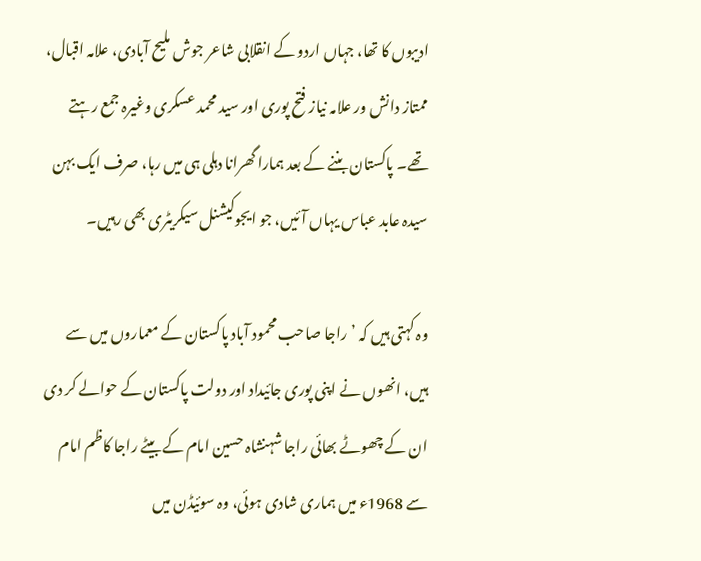ادیبوں کا تھا، جہاں اردو کے انقلابی شاعر جوش ملیح آبادی، علامہ اقبال، ممتاز دانش ور علامہ نیاز فتح پوری اور سید محمد عسکری وغیرہ جمع رہتے تھے۔ پاکستان بننے کے بعد ہمارا گھرانا دہلی ہی میں رہا، صرف ایک بہن سیدہ عابد عباس یہاں آئیں، جو ایجوکیشنل سیکریٹری بھی رہیں۔

وہ کہتی ہیں کہ ’راجا صاحب محمود آباد پاکستان کے معماروں میں سے ہیں، انھوں نے اپنی پوری جائیداد اور دولت پاکستان کے حوالے کر دی ان کے چھوٹے بھائی راجا شہنشاہ حسین امام کے بیٹے راجا کاظم امام سے 1968ء میں ہماری شادی ہوئی، وہ سوئیڈن میں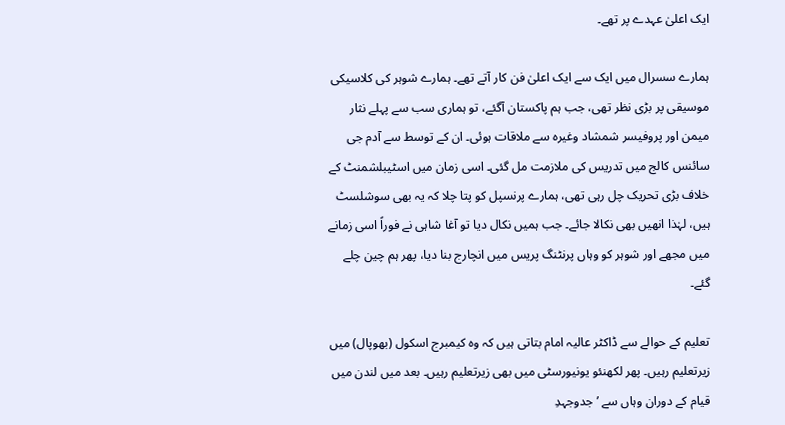ایک اعلیٰ عہدے پر تھے۔

ہمارے سسرال میں ایک سے ایک اعلیٰ فن کار آتے تھے۔ ہمارے شوہر کی کلاسیکی موسیقی پر بڑی نظر تھی، جب ہم پاکستان آگئے، تو ہماری سب سے پہلے نثار میمن اور پروفیسر شمشاد وغیرہ سے ملاقات ہوئی۔ ان کے توسط سے آدم جی سائنس کالج میں تدریس کی ملازمت مل گئی۔ اسی زمان میں اسٹیبلشمنٹ کے خلاف بڑی تحریک چل رہی تھی، ہمارے پرنسپل کو پتا چلا کہ یہ بھی سوشلسٹ ہیں، لہٰذا انھیں بھی نکالا جائے۔ جب ہمیں نکال دیا تو آغا شاہی نے فوراً اسی زمانے میں مجھے اور شوہر کو وہاں پرنٹنگ پریس میں انچارج بنا دیا، پھر ہم چین چلے گئے۔

تعلیم کے حوالے سے ڈاکٹر عالیہ امام بتاتی ہیں کہ وہ کیمبرج اسکول (بھوپال) میں زیرتعلیم رہیں۔ پھر لکھنئو یونیورسٹی میں بھی زیرتعلیم رہیں۔ بعد میں لندن میں قیام کے دوران وہاں سے ’جدوجہدِ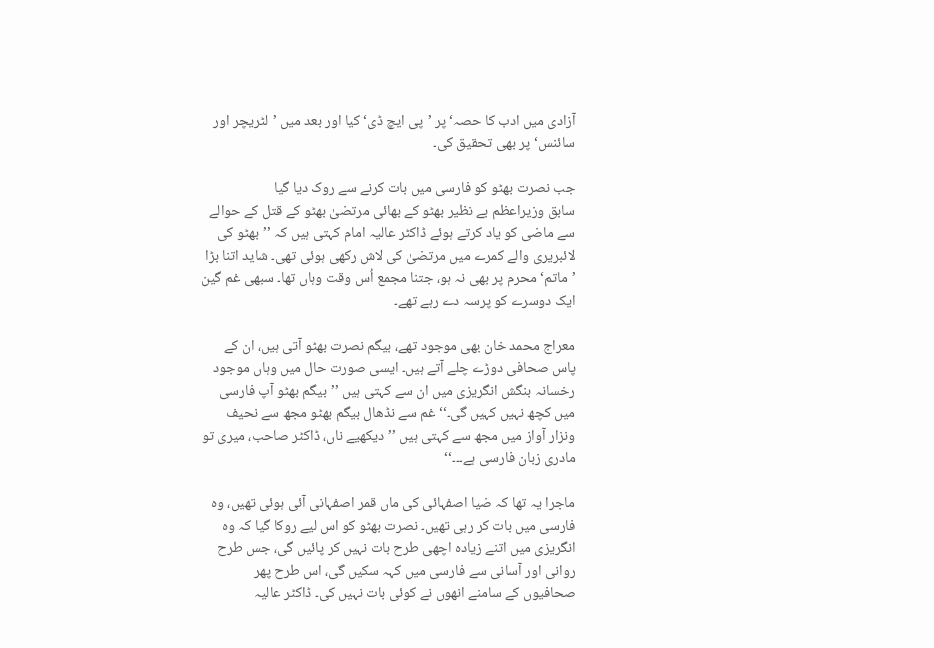آزادی میں ادب کا حصہ‘ پر ’پی ایچ ڈی‘ کیا اور بعد میں ’لٹریچر اور سائنس‘ پر بھی تحقیق کی۔

جب نصرت بھٹو کو فارسی میں بات کرنے سے روک دیا گیا
سابق وزیراعظم بے نظیر بھٹو کے بھائی مرتضیٰ بھٹو کے قتل کے حوالے سے ماضی کو یاد کرتے ہوئے ڈاکٹر عالیہ امام کہتی ہیں کہ ’’بھٹو کی لائبریری والے کمرے میں مرتضیٰ کی لاش رکھی ہوئی تھی۔ شاید اتنا بڑا ’ماتم‘ محرم پر بھی نہ ہو، جتنا مجمع اُس وقت وہاں تھا۔ سبھی غم گین ایک دوسرے کو پرسہ دے رہے تھے۔

معراج محمد خان بھی موجود تھے، بیگم نصرت بھٹو آتی ہیں، ان کے پاس صحافی دوڑے چلے آتے ہیں۔ ایسی صورت حال میں وہاں موجود رخسانہ بنگش انگریزی میں ان سے کہتی ہیں ’’بیگم بھٹو آپ فارسی میں کچھ نہیں کہیں گی۔‘‘ غم سے نڈھال بیگم بھٹو مجھ سے نحیف ونزار آواز میں مجھ سے کہتی ہیں ’’دیکھیے ناں، ڈاکٹر صاحب، میری تو مادری زبان فارسی ہے۔۔۔‘‘

ماجرا یہ تھا کہ ضیا اصفہائی کی ماں قمر اصفہانی آئی ہوئی تھیں، وہ فارسی میں بات کر رہی تھیں۔ نصرت بھٹو کو اس لیے روکا گیا کہ وہ انگریزی میں اتنے زیادہ اچھی طرح بات نہیں کر پائیں گی، جس طرح روانی اور آسانی سے فارسی میں کہہ سکیں گی، اس طرح پھر صحافیوں کے سامنے انھوں نے کوئی بات نہیں کی۔ ڈاکٹر عالیہ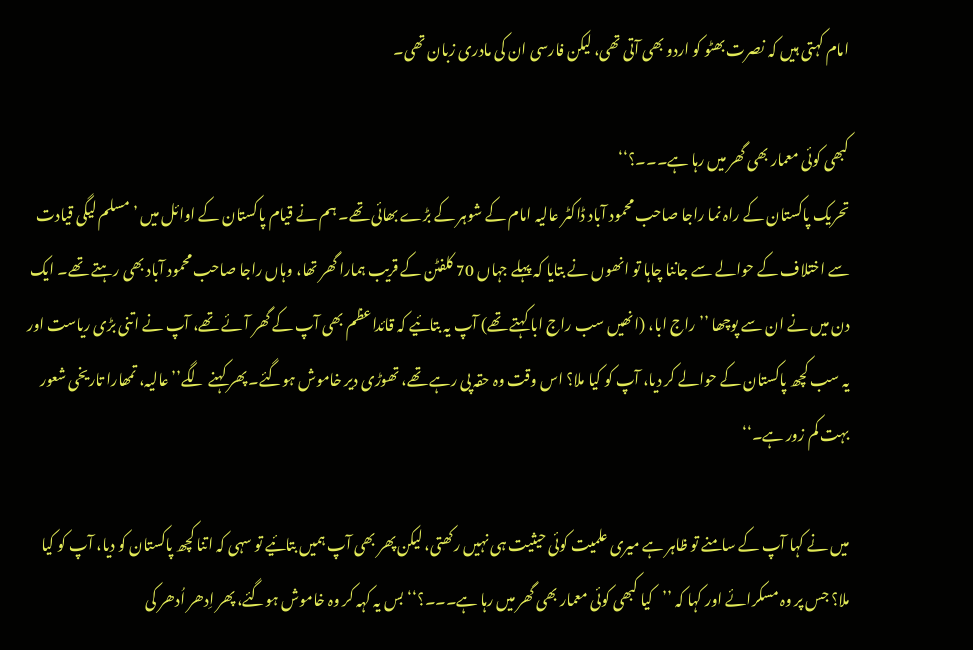امام کہتی ہیں کہ نصرت بھٹو کو اردو بھی آتی تھی، لیکن فارسی ان کی مادری زبان تھی۔

کبھی کوئی معمار بھی گھر میں رہا ہے۔۔۔؟‘‘
تحریک پاکستان کے راہ نما راجا صاحب محمود آباد ڈاکٹر عالیہ امام کے شوہر کے بڑے بھائی تھے۔ ہم نے قیام پاکستان کے اوائل میں ’مسلم لیگی قیادت سے اختلاف کے حوالے سے جاننا چاہا تو انھوں نے بتایا کہ پہلے جہاں 70 کلفٹن کے قریب ہمارا گھر تھا، وہاں راجا صاحب محمود آباد بھی رہتے تھے۔ ایک دن میں نے ان سے پوچھا ’’راج ابا، (انھیں سب راج ابا کہتے تھے) آپ یہ بتائیے کہ قائداعظم بھی آپ کے گھر آئے تھے، آپ نے اتنی بڑی ریاست اور یہ سب کچھ پاکستان کے حوالے کر دیا، آپ کو کیا ملا؟ اس وقت وہ حقہ پی رہے تھے، تھوڑی دیر خاموش ہوگئے۔ پھر کہنے لگے’’عالیہ، تمھارا تاریخی شعور بہت کم زور ہے۔‘‘

میں نے کہا آپ کے سامنے تو ظاہر ہے میری علمیت کوئی حیثیت ہی نہیں رکھتی، لیکن پھر بھی آپ ہمیں بتائیے تو سہی کہ اتنا کچھ پاکستان کو دیا، آپ کو کیا ملا؟ جس پر وہ مسکرائے اور کہا کہ ’’کیا کبھی کوئی معمار بھی گھر میں رہا ہے۔۔۔؟‘‘ بس یہ کہہ کر وہ خاموش ہوگئے، پھر اِدھر اُدھر کی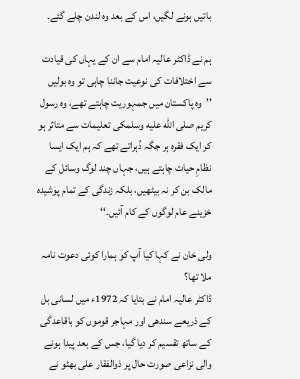باتیں ہونے لگیں، اس کے بعد وہ لندن چلے گئے۔

ہم نے ڈاکٹر عالیہ امام سے ان کے یہاں کی قیادت سے اختلافات کی نوعیت جاننا چاہی تو وہ بولیں ’’وہ پاکستان میں جمہوریت چاہتے تھے، وہ رسول کریم صلى الله عليه وسلمکی تعلیمات سے متاثر ہو کر ایک فقرہ ہر جگہ دُہراتے تھے کہ ہم ایک ایسا نظامِ حیات چاہتے ہیں، جہاں چند لوگ وسائل کے مالک بن کر نہ بیٹھیں، بلکہ زندگی کے تمام پوشیدہ خزینے عام لوگوں کے کام آئیں۔‘‘

ولی خان نے کہا کیا آپ کو ہمارا کوئی دعوت نامہ ملا تھا؟
ڈاکٹر عالیہ امام نے بتایا کہ 1972ء میں لسانی بل کے ذریعے سندھی اور مہاجر قوموں کو باقاعدگی کے ساتھ تقسیم کر دیا گیا، جس کے بعد پیدا ہونے والی نزاعی صورت حال پر ذوالفقار علی بھٹو نے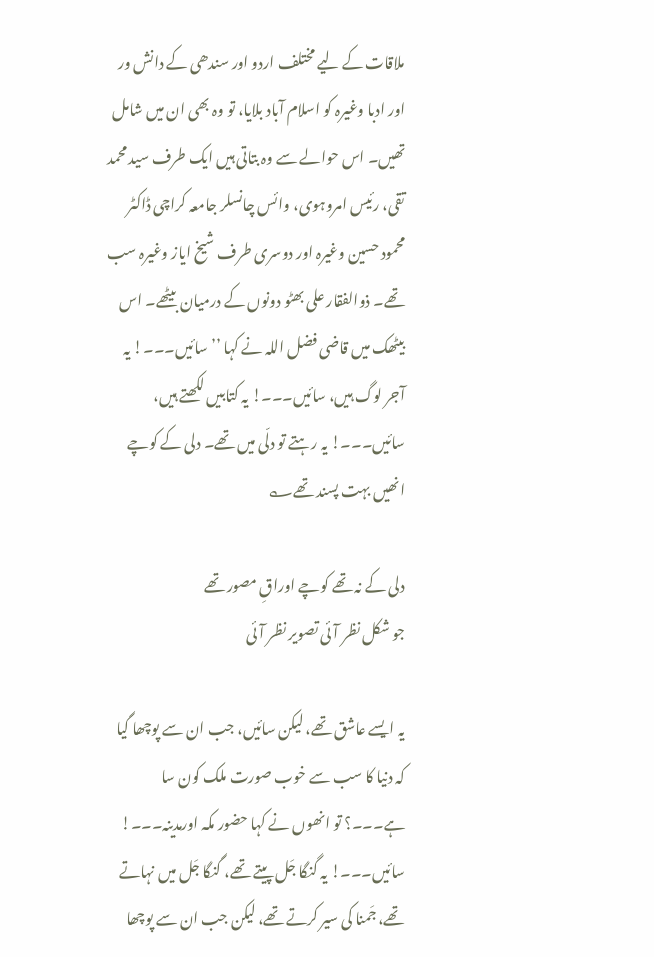ملاقات کے لیے مختلف اردو اور سندھی کے دانش ور اور ادبا وغیرہ کو اسلام آباد بلایا، تو وہ بھی ان میں شامل تھیں۔ اس حوالے سے وہ بتاتی ہیں ایک طرف سید محمد تقی، رئیس امروہوی، وائس چانسلر جامعہ کراچی ڈاکٹر محمود حسین وغیرہ اور دوسری طرف شیخ ایاز وغیرہ سب تھے۔ ذوالفقار علی بھٹو دونوں کے درمیان بیٹھے۔ اس بیٹھک میں قاضی فضل اللہ نے کہا ’’سائیں۔۔۔! یہ آجر لوگ ہیں، سائیں۔۔۔! یہ کتابیں لکھتے ہیں، سائیں۔۔۔! یہ رہتے تو دلّی میں تھے۔ دلی کے کوچے انھیں بہت پسند تھے؎

دلی کے نہ تھے کوچے اوراقِ مصور تھے
جو شکل نظر آئی تصویر نظر آئی

یہ ایسے عاشق تھے، لیکن سائیں، جب ان سے پوچھا گیا کہ دنیا کا سب سے خوب صورت ملک کون سا ہے۔۔۔؟ تو انھوں نے کہا حضور مکہ اورمدینہ۔۔۔! سائیں۔۔۔! یہ گنگا جَل پیتے تھے، گنگا جَل میں نہاتے تھے، جَمنا کی سیر کرتے تھے، لیکن جب ان سے پوچھا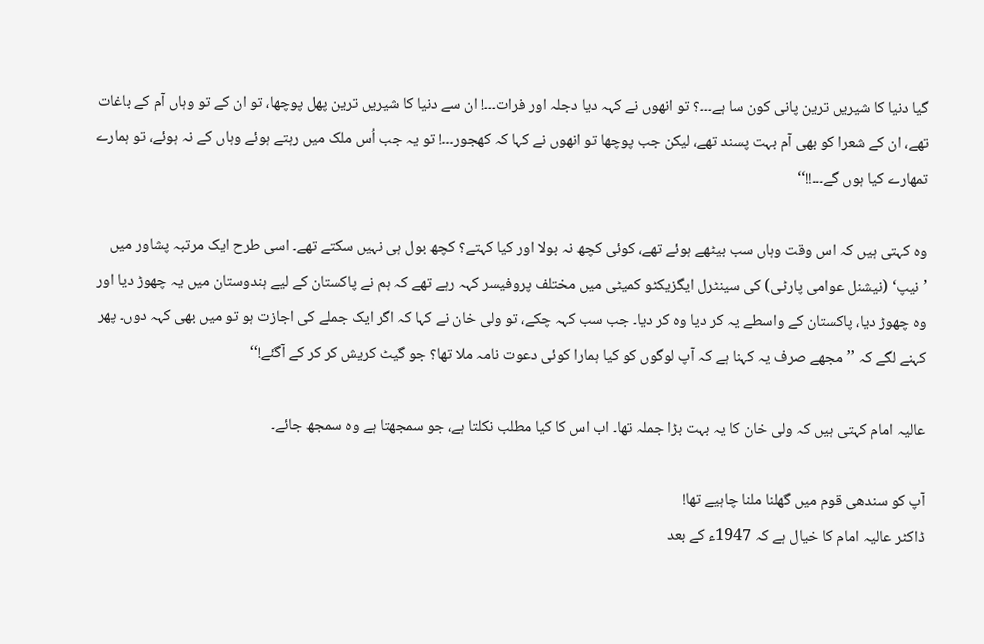گیا دنیا کا شیریں ترین پانی کون سا ہے۔۔۔؟ تو انھوں نے کہہ دیا دجلہ اور فرات۔۔۔! ان سے دنیا کا شیریں ترین پھل پوچھا، تو ان کے تو وہاں آم کے باغات تھے، ان کے شعرا کو بھی آم بہت پسند تھے، لیکن جب پوچھا تو انھوں نے کہا کہ کھجور۔۔۔! تو یہ جب اُس ملک میں رہتے ہوئے وہاں کے نہ ہوئے، تو ہمارے تمھارے کیا ہوں گے۔۔۔!!‘‘

وہ کہتی ہیں کہ اس وقت وہاں سب بیٹھے ہوئے تھے، کوئی کچھ نہ بولا اور کیا کہتے؟ کچھ بول ہی نہیں سکتے تھے۔ اسی طرح ایک مرتبہ پشاور میں ’نیپ‘ (نیشنل عوامی پارٹی) کی سینٹرل ایگزیکٹو کمیٹی میں مختلف پروفیسر کہہ رہے تھے کہ ہم نے پاکستان کے لیے ہندوستان میں یہ چھوڑ دیا اور وہ چھوڑ دیا، پاکستان کے واسطے یہ کر دیا وہ کر دیا۔ جب سب کہہ چکے، تو ولی خان نے کہا کہ اگر ایک جملے کی اجازت ہو تو میں بھی کہہ دوں۔ پھر کہنے لگے کہ ’’مجھے صرف یہ کہنا ہے کہ آپ لوگوں کو کیا ہمارا کوئی دعوت نامہ ملا تھا؟ جو گیٹ کریش کر کر کے آگئے!‘‘

عالیہ امام کہتی ہیں کہ ولی خان کا یہ بہت بڑا جملہ تھا۔ اب اس کا کیا مطلب نکلتا ہے، جو سمجھتا ہے وہ سمجھ جائے۔

آپ کو سندھی قوم میں گھلنا ملنا چاہیے تھا!
ڈاکٹر عالیہ امام کا خیال ہے کہ 1947ء کے بعد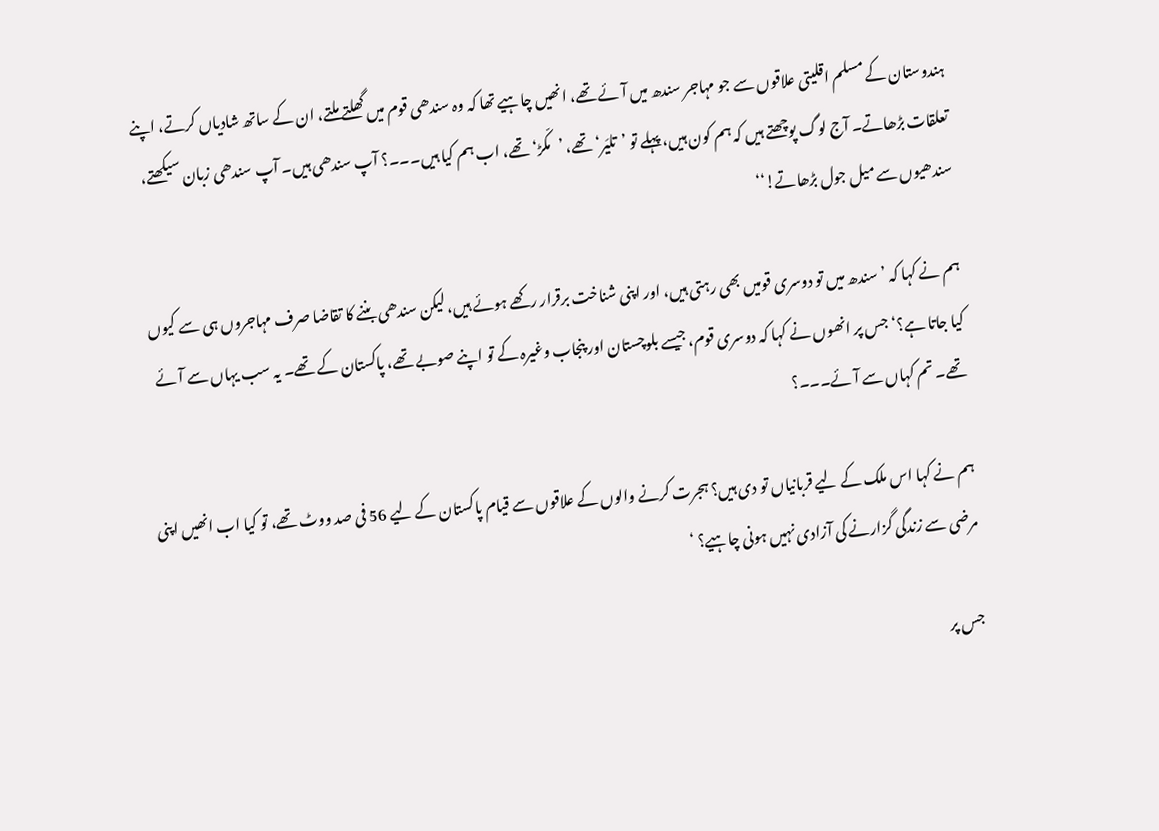ہندوستان کے مسلم اقلیتی علاقوں سے جو مہاجر سندھ میں آئے تھے، انھیں چاہیے تھا کہ وہ سندھی قوم میں گھلتے ملتے، ان کے ساتھ شادیاں کرتے، اپنے تعلقات بڑھاتے۔ آج لوگ پوچھتے ہیں کہ ہم کون ہیں، پہلے تو ’تلیَر‘ تھے، ’مکّڑ‘ تھے، اب ہم کیا ہیں۔۔۔؟ آپ سندھی ہیں۔ آپ سندھی زبان سیکھتے، سندھیوں سے میل جول بڑھاتے!‘‘

ہم نے کہا کہ ’سندھ میں تو دوسری قومیں بھی رہتی ہیں، اور اپنی شناخت برقرار رکھے ہوئے ہیں، لیکن سندھی بننے کا تقاضا صرف مہاجروں ہی سے کیوں کیا جاتا ہے؟‘ جس پر انھوں نے کہا کہ دوسری قوم، جیسے بلوچستان اور پنجاب وغیرہ کے تو اپنے صوبے تھے، پاکستان کے تھے۔ یہ سب یہاں سے آئے تھے۔ تم کہاں سے آئے۔۔۔؟

ہم نے کہا اس ملک کے لیے قربانیاں تو دی ہیں؟ ہجرت کرنے والوں کے علاقوں سے قیام پاکستان کے لیے 56 فی صد ووٹ تھے، تو کیا اب انھیں اپنی مرضی سے زندگی گزارنے کی آزادی نہیں ہونی چاہیے؟ ‘

جس پر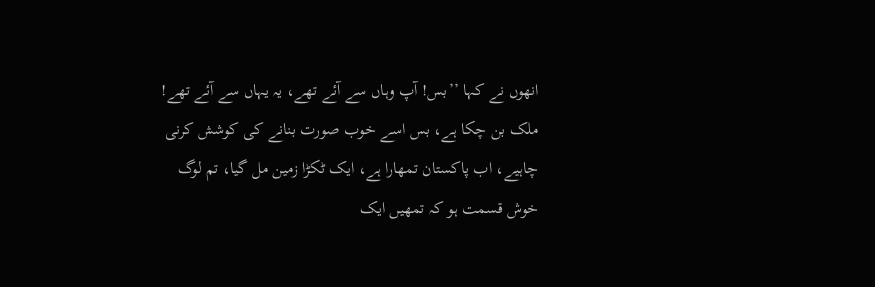انھوں نے کہا ’’بس! آپ وہاں سے آئے تھے، یہ یہاں سے آئے تھے! ملک بن چکا ہے، بس اسے خوب صورت بنانے کی کوشش کرنی چاہیے، اب پاکستان تمھارا ہے، ایک ٹکڑا زمین مل گیا، تم لوگ خوش قسمت ہو کہ تمھیں ایک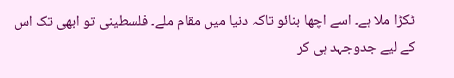ٹکڑا ملا ہے۔ اسے اچھا بنائو تاکہ دنیا میں مقام ملے۔ فلسطینی تو ابھی تک اس کے لیے جدوجہد ہی کر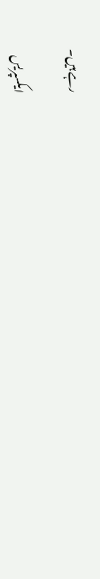رہے ہیں۔

ایکسپریس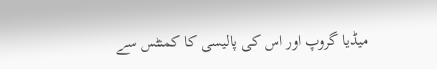میڈیا گروپ اور اس کی پالیسی کا کمنٹس سے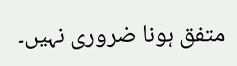متفق ہونا ضروری نہیں۔